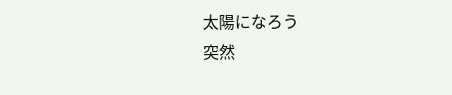太陽になろう
突然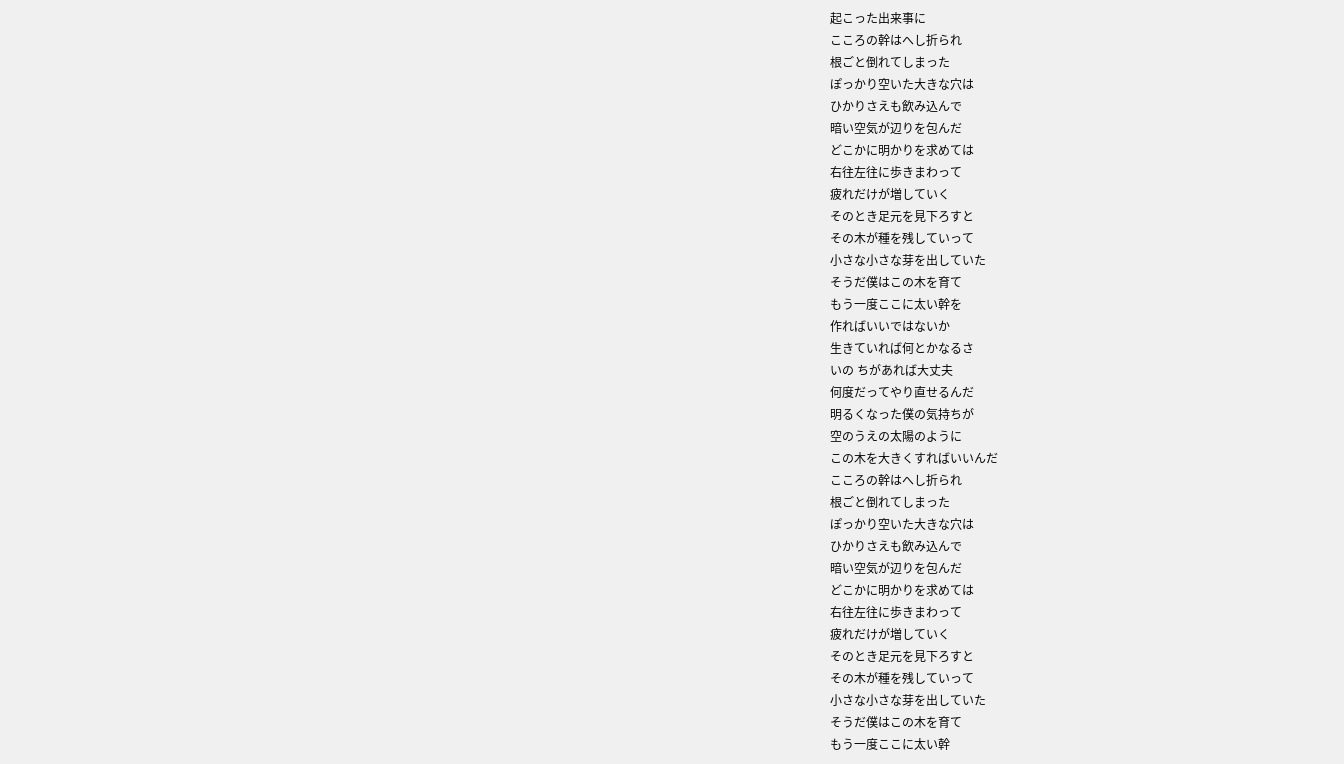起こった出来事に
こころの幹はへし折られ
根ごと倒れてしまった
ぽっかり空いた大きな穴は
ひかりさえも飲み込んで
暗い空気が辺りを包んだ
どこかに明かりを求めては
右往左往に歩きまわって
疲れだけが増していく
そのとき足元を見下ろすと
その木が種を残していって
小さな小さな芽を出していた
そうだ僕はこの木を育て
もう一度ここに太い幹を
作ればいいではないか
生きていれば何とかなるさ
いの ちがあれば大丈夫
何度だってやり直せるんだ
明るくなった僕の気持ちが
空のうえの太陽のように
この木を大きくすればいいんだ
こころの幹はへし折られ
根ごと倒れてしまった
ぽっかり空いた大きな穴は
ひかりさえも飲み込んで
暗い空気が辺りを包んだ
どこかに明かりを求めては
右往左往に歩きまわって
疲れだけが増していく
そのとき足元を見下ろすと
その木が種を残していって
小さな小さな芽を出していた
そうだ僕はこの木を育て
もう一度ここに太い幹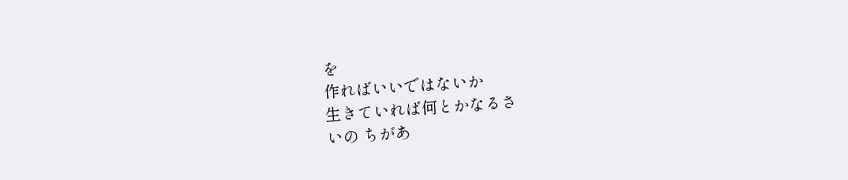を
作ればいいではないか
生きていれば何とかなるさ
いの ちがあ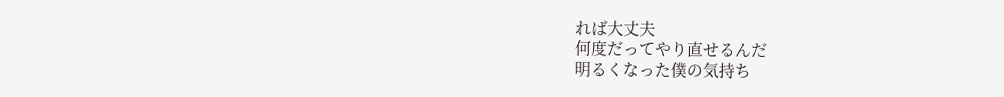れば大丈夫
何度だってやり直せるんだ
明るくなった僕の気持ち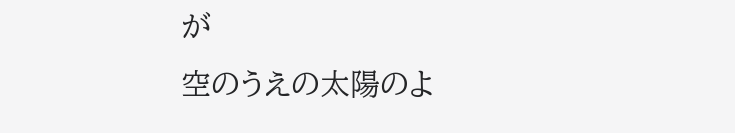が
空のうえの太陽のよ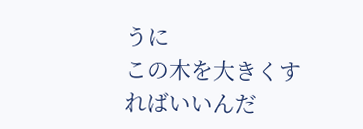うに
この木を大きくすればいいんだ